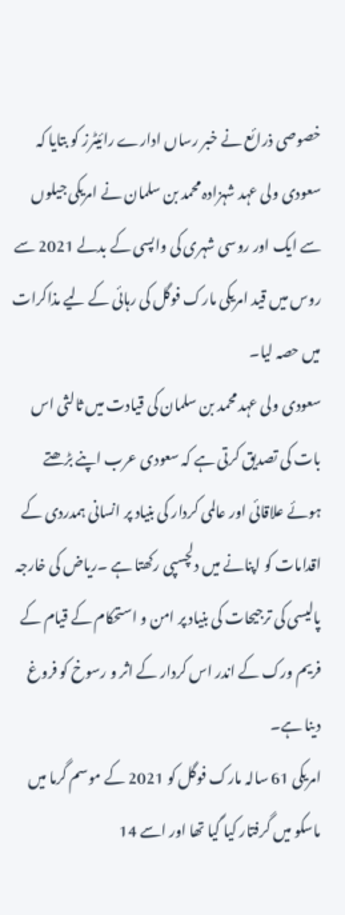خصوصی ذرائع نے خبر رساں ادارے رائیٹرز کو بتایا کہ سعودی ولی عہد شہزادہ محمد بن سلمان نے امریکی جیلوں سے ایک اور روسی شہری کی واپسی کے بدلے 2021 سے روس میں قید امریکی مارک فوگل کی رہائی کے لیے مذاکرات میں حصہ لیا۔
سعودی ولی عہد محمد بن سلمان کی قیادت میں ثالثی اس بات کی تصدیق کرتی ہے کہ سعودی عرب اپنے بڑھتے ہوئے علاقائی اور عالمی کردار کی بنیاد پر انسانی ہمدردی کے اقدامات کو اپنانے میں دلچسپی رکھتا ہے ۔ریاض کی خارجہ پالیسی کی ترجیحات کی بنیاد پر امن و استحکام کے قیام کے فریم ورک کے اندر اس کردار کے اثر و رسوخ کو فروغ دینا ہے۔
امریکی 61 سالہ مارک فوگل کو 2021 کے موسم گرما میں ماسکو میں گرفتار کیا گیا تھا اور اسے 14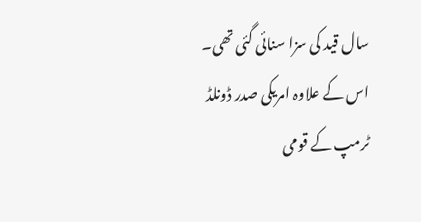سال قید کی سزا سنائی گئی تھی۔
اس کے علاوہ امریکی صدر ڈونلڈ ٹرمپ کے قومی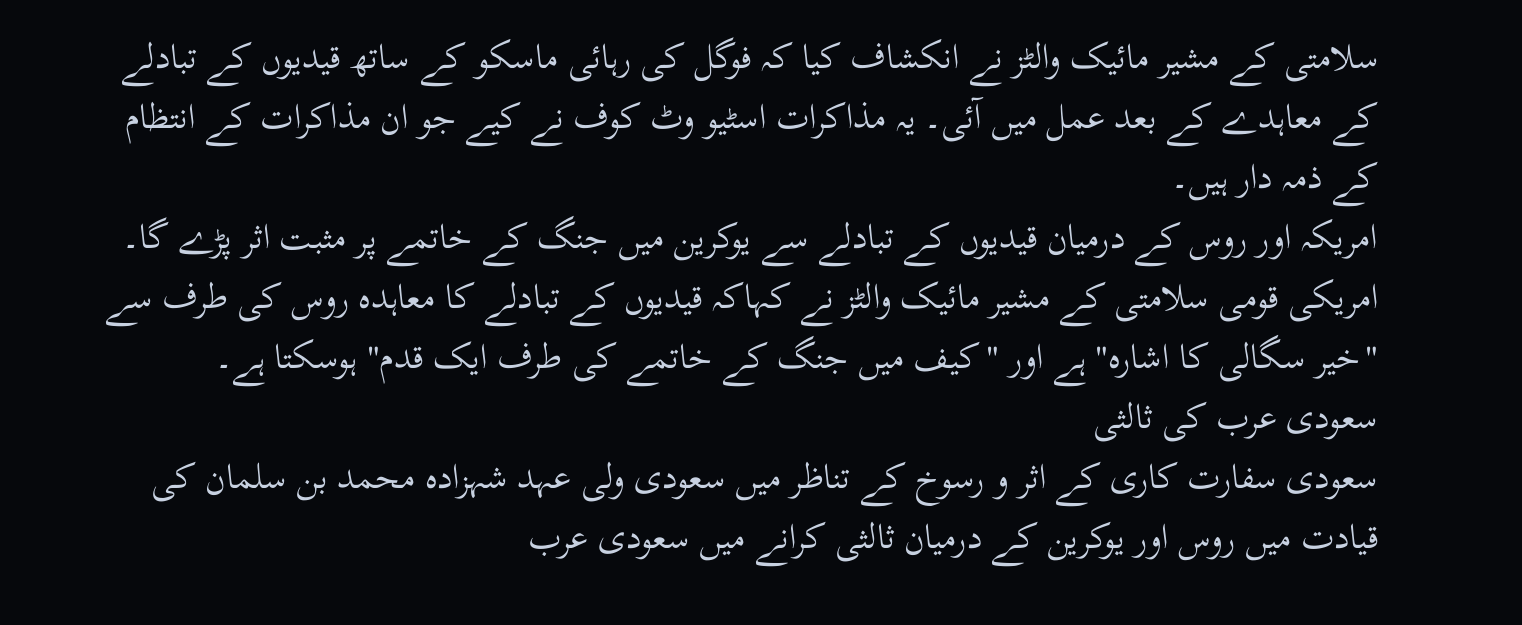سلامتی کے مشیر مائیک والٹز نے انکشاف کیا کہ فوگل کی رہائی ماسکو کے ساتھ قیدیوں کے تبادلے کے معاہدے کے بعد عمل میں آئی۔ یہ مذاکرات اسٹیو وٹ کوف نے کیے جو ان مذاکرات کے انتظام کے ذمہ دار ہیں۔
امریکہ اور روس کے درمیان قیدیوں کے تبادلے سے یوکرین میں جنگ کے خاتمے پر مثبت اثر پڑے گا۔ امریکی قومی سلامتی کے مشیر مائیک والٹز نے کہاکہ قیدیوں کے تبادلے کا معاہدہ روس کی طرف سے "خیر سگالی کا اشارہ" ہے اور "کیف میں جنگ کے خاتمے کی طرف ایک قدم" ہوسکتا ہے۔
سعودی عرب کی ثالثی
سعودی سفارت کاری کے اثر و رسوخ کے تناظر میں سعودی ولی عہد شہزادہ محمد بن سلمان کی قیادت میں روس اور یوکرین کے درمیان ثالثی کرانے میں سعودی عرب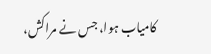کامیاب ہوا، جس نے مراکش،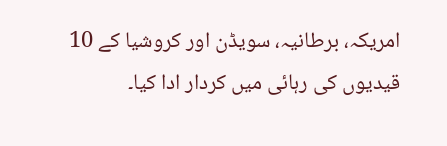امریکہ، برطانیہ، سویڈن اور کروشیا کے 10 قیدیوں کی رہائی میں کردار ادا کیا۔